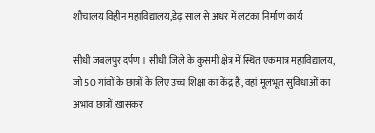शौचालय विहीन महाविद्यालय,डेढ़ साल से अधर में लटका निर्माण कार्य

सीधी जबलपुर दर्पण । सीधी जिले के कुसमी क्षेत्र में स्थित एकमात्र महाविद्यालय, जो 50 गांवों के छात्रों के लिए उच्च शिक्षा का केंद्र है, वहां मूलभूत सुविधाओं का अभाव छात्रों खासकर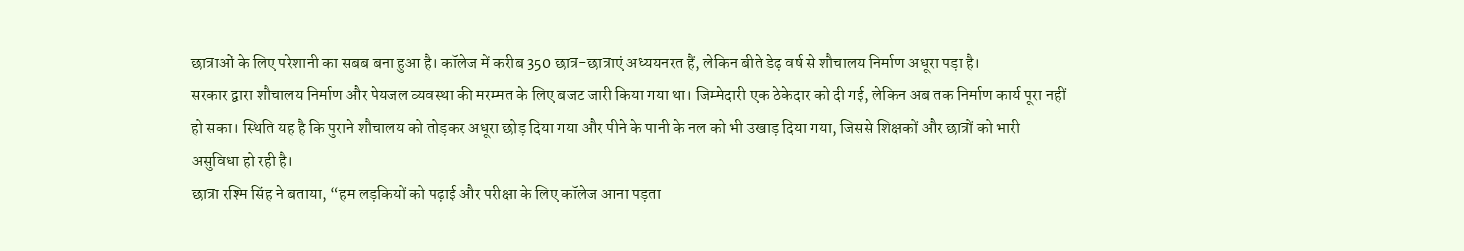छात्राओं के लिए परेशानी का सबब बना हुआ है। कॉलेज में करीब 350 छात्र-छात्राएं अध्ययनरत हैं, लेकिन बीते डेढ़ वर्ष से शौचालय निर्माण अधूरा पड़ा है।
सरकार द्वारा शौचालय निर्माण और पेयजल व्यवस्था की मरम्मत के लिए बजट जारी किया गया था। जिम्मेदारी एक ठेकेदार को दी गई, लेकिन अब तक निर्माण कार्य पूरा नहीं हो सका। स्थिति यह है कि पुराने शौचालय को तोड़कर अधूरा छोड़ दिया गया और पीने के पानी के नल को भी उखाड़ दिया गया, जिससे शिक्षकों और छात्रों को भारी असुविधा हो रही है।
छात्रा रश्मि सिंह ने बताया, “हम लड़कियों को पढ़ाई और परीक्षा के लिए कॉलेज आना पड़ता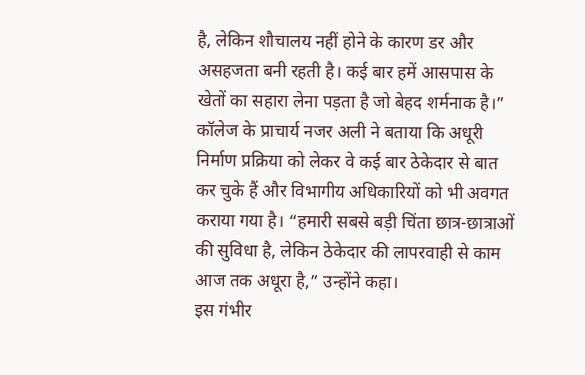है, लेकिन शौचालय नहीं होने के कारण डर और असहजता बनी रहती है। कई बार हमें आसपास के खेतों का सहारा लेना पड़ता है जो बेहद शर्मनाक है।”
कॉलेज के प्राचार्य नजर अली ने बताया कि अधूरी निर्माण प्रक्रिया को लेकर वे कई बार ठेकेदार से बात कर चुके हैं और विभागीय अधिकारियों को भी अवगत कराया गया है। “हमारी सबसे बड़ी चिंता छात्र-छात्राओं की सुविधा है, लेकिन ठेकेदार की लापरवाही से काम आज तक अधूरा है,” उन्होंने कहा।
इस गंभीर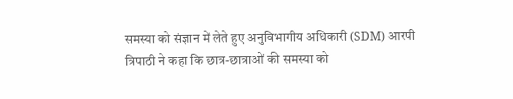समस्या को संज्ञान में लेते हुए अनुविभागीय अधिकारी (SDM) आरपी त्रिपाठी ने कहा कि छात्र-छात्राओं की समस्या को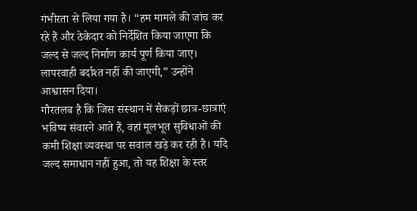गंभीरता से लिया गया है। “हम मामले की जांच कर रहे हैं और ठेकेदार को निर्देशित किया जाएगा कि जल्द से जल्द निर्माण कार्य पूर्ण किया जाए। लापरवाही बर्दाश्त नहीं की जाएगी,” उन्होंने आश्वासन दिया।
गौरतलब है कि जिस संस्थान में सैकड़ों छात्र-छात्राएं भविष्य संवारने आते हैं, वहां मूलभूत सुविधाओं की कमी शिक्षा व्यवस्था पर सवाल खड़े कर रही है। यदि जल्द समाधान नहीं हुआ, तो यह शिक्षा के स्तर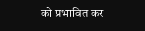को प्रभावित कर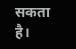सकता है।